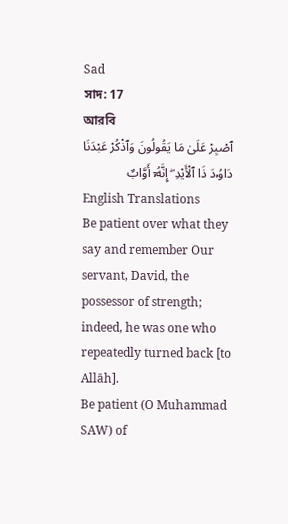Sad
সাদ: 17
আরবি
ٱصْبِرْ عَلَىٰ مَا يَقُولُونَ وَٱذْكُرْ عَبْدَنَا دَاوُۥدَ ذَا ٱلْأَيْدِ ۖ إِنَّهُۥٓ أَوَّابٌ
English Translations
Be patient over what they say and remember Our servant, David, the possessor of strength; indeed, he was one who repeatedly turned back [to Allāh].
Be patient (O Muhammad SAW) of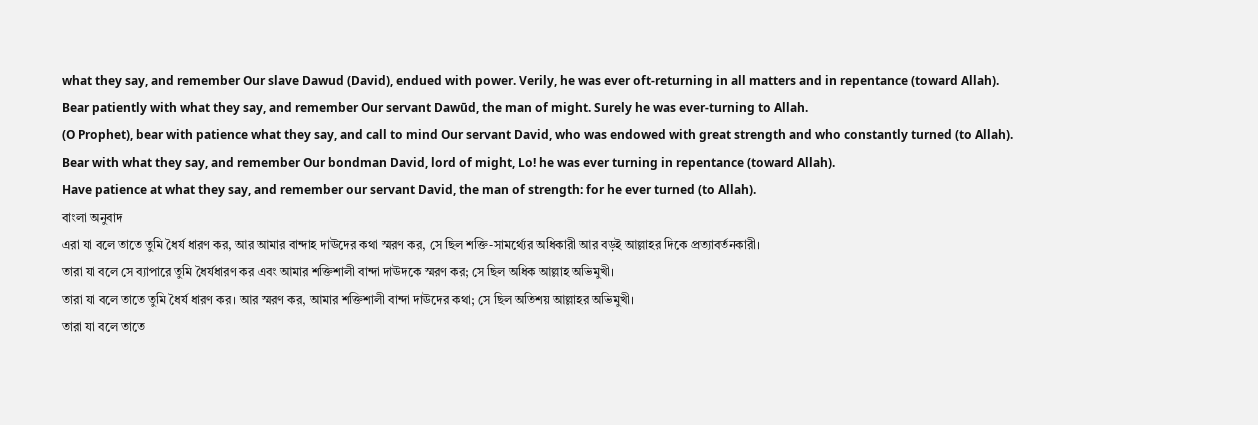what they say, and remember Our slave Dawud (David), endued with power. Verily, he was ever oft-returning in all matters and in repentance (toward Allah).
Bear patiently with what they say, and remember Our servant Dawūd, the man of might. Surely he was ever-turning to Allah.
(O Prophet), bear with patience what they say, and call to mind Our servant David, who was endowed with great strength and who constantly turned (to Allah).
Bear with what they say, and remember Our bondman David, lord of might, Lo! he was ever turning in repentance (toward Allah).
Have patience at what they say, and remember our servant David, the man of strength: for he ever turned (to Allah).
বাংলা অনুবাদ
এরা যা বলে তাতে তুমি ধৈর্য ধারণ কর, আর আমার বান্দাহ দাঊদের কথা স্মরণ কর, সে ছিল শক্তি-সামর্থ্যের অধিকারী আর বড়ই আল্লাহর দিকে প্রত্যাবর্তনকারী।
তারা যা বলে সে ব্যাপারে তুমি ধৈর্যধারণ কর এবং আমার শক্তিশালী বান্দা দাঊদকে স্মরণ কর; সে ছিল অধিক আল্লাহ অভিমুখী।
তারা যা বলে তাতে তুমি ধৈর্য ধারণ কর। আর স্মরণ কর, আমার শক্তিশালী বান্দা দাঊদের কথা; সে ছিল অতিশয় আল্লাহর অভিমুখী।
তারা যা বলে তাতে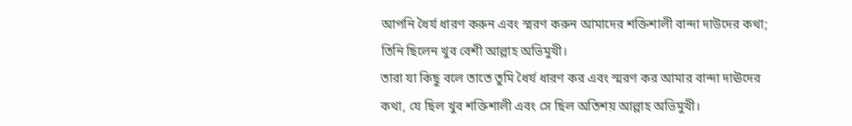আপনি ধৈর্য ধারণ করুন এবং স্মরণ করুন আমাদের শক্তিশালী বান্দা দাউদের কথা; তিনি ছিলেন খুব বেশী আল্লাহ অভিমুখী।
তারা যা কিছু বলে তাতে তুমি ধৈর্য ধারণ কর এবং স্মরণ কর আমার বান্দা দাঊদের কথা, যে ছিল খুব শক্তিশালী এবং সে ছিল অতিশয় আল্লাহ অভিমুখী।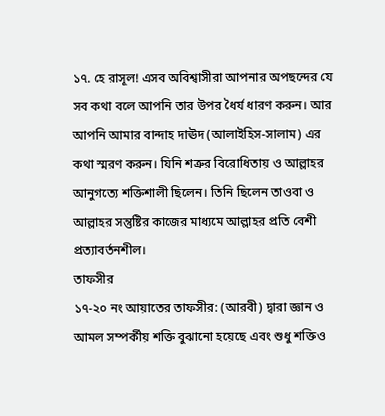১৭. হে রাসূল! এসব অবিশ্বাসীরা আপনার অপছন্দের যে সব কথা বলে আপনি তার উপর ধৈর্য ধারণ করুন। আর আপনি আমার বান্দাহ দাঊদ (আলাইহিস-সালাম) এর কথা স্মরণ করুন। যিনি শত্রুর বিরোধিতায় ও আল্লাহর আনুগত্যে শক্তিশালী ছিলেন। তিনি ছিলেন তাওবা ও আল্লাহর সন্তুষ্টির কাজের মাধ্যমে আল্লাহর প্রতি বেশী প্রত্যাবর্তনশীল।
তাফসীর
১৭-২০ নং আয়াতের তাফসীর: (আরবী) দ্বারা জ্ঞান ও আমল সম্পর্কীয় শক্তি বুঝানো হয়েছে এবং শুধু শক্তিও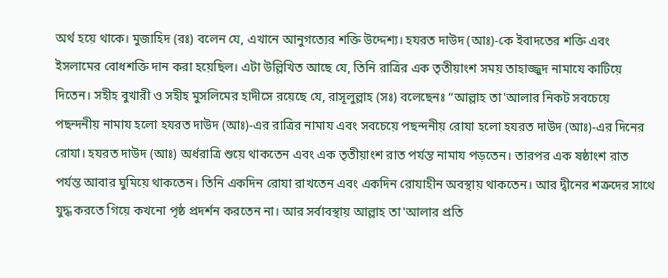অর্থ হয়ে থাকে। মুজাহিদ (রঃ) বলেন যে, এখানে আনুগত্যের শক্তি উদ্দেশ্য। হযরত দাউদ (আঃ)-কে ইবাদতের শক্তি এবং ইসলামের বোধশক্তি দান করা হয়েছিল। এটা উল্লিখিত আছে যে, তিনি রাত্রির এক তৃতীয়াংশ সময় তাহাজ্জুদ নামাযে কাটিয়ে দিতেন। সহীহ বুখারী ও সহীহ মুসলিমের হাদীসে রয়েছে যে, রাসূলুল্লাহ (সঃ) বলেছেনঃ “আল্লাহ তা'আলার নিকট সবচেয়ে পছন্দনীয় নামায হলো হযরত দাউদ (আঃ)-এর রাত্রির নামায এবং সবচেয়ে পছন্দনীয় রোযা হলো হযরত দাউদ (আঃ)-এর দিনের রোযা। হযরত দাউদ (আঃ) অর্ধরাত্রি শুয়ে থাকতেন এবং এক তৃতীয়াংশ রাত পর্যন্ত নামায পড়তেন। তারপর এক ষষ্ঠাংশ রাত পর্যন্ত আবার ঘুমিয়ে থাকতেন। তিনি একদিন রোযা রাখতেন এবং একদিন রোযাহীন অবস্থায় থাকতেন। আর দ্বীনের শত্রুদের সাথে যুদ্ধ করতে গিয়ে কখনো পৃষ্ঠ প্রদর্শন করতেন না। আর সর্বাবস্থায় আল্লাহ তা'আলার প্রতি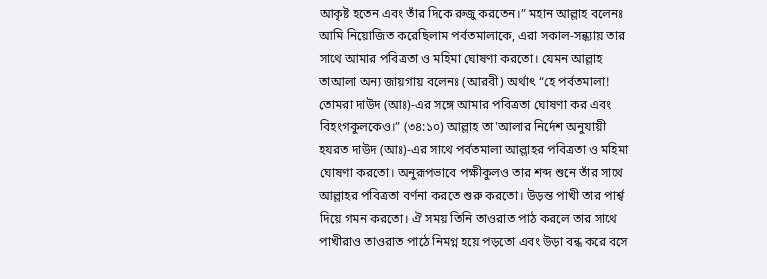আকৃষ্ট হতেন এবং তাঁর দিকে রুজু করতেন।” মহান আল্লাহ বলেনঃ আমি নিয়োজিত করেছিলাম পর্বতমালাকে, এরা সকাল-সন্ধ্যায় তার সাথে আমার পবিত্রতা ও মহিমা ঘোষণা করতো। যেমন আল্লাহ তাআলা অন্য জায়গায় বলেনঃ (আরবী) অর্থাৎ “হে পর্বতমালা! তোমরা দাউদ (আঃ)-এর সঙ্গে আমার পবিত্রতা ঘোষণা কর এবং বিহংগকুলকেও।” (৩৪:১০) আল্লাহ তা'আলার নির্দেশ অনুযায়ী হযরত দাউদ (আঃ)-এর সাথে পর্বতমালা আল্লাহর পবিত্রতা ও মহিমা ঘোষণা করতো। অনুরূপভাবে পক্ষীকুলও তার শব্দ শুনে তাঁর সাথে আল্লাহর পবিত্রতা বর্ণনা করতে শুরু করতো। উড়ন্ত পাখী তার পার্শ্ব দিয়ে গমন করতো। ঐ সময় তিনি তাওরাত পাঠ করলে তার সাথে পাখীরাও তাওরাত পাঠে নিমগ্ন হয়ে পড়তো এবং উড়া বন্ধ করে বসে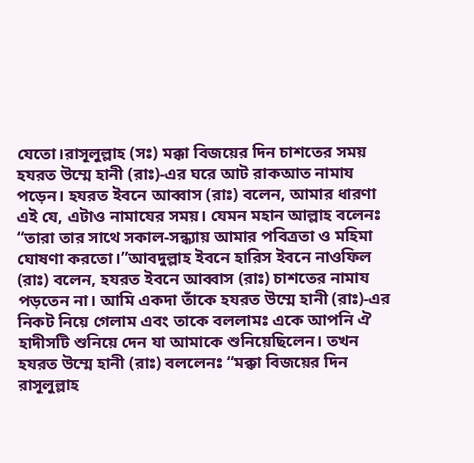যেতো।রাসূলুল্লাহ (সঃ) মক্কা বিজয়ের দিন চাশতের সময় হযরত উম্মে হানী (রাঃ)-এর ঘরে আট রাকআত নামায পড়েন। হযরত ইবনে আব্বাস (রাঃ) বলেন, আমার ধারণা এই যে, এটাও নামাযের সময়। যেমন মহান আল্লাহ বলেনঃ “তারা তার সাথে সকাল-সন্ধ্যায় আমার পবিত্রতা ও মহিমা ঘোষণা করতো।”আবদুল্লাহ ইবনে হারিস ইবনে নাওফিল (রাঃ) বলেন, হযরত ইবনে আব্বাস (রাঃ) চাশতের নামায পড়তেন না। আমি একদা তাঁকে হযরত উম্মে হানী (রাঃ)-এর নিকট নিয়ে গেলাম এবং তাকে বললামঃ একে আপনি ঐ হাদীসটি শুনিয়ে দেন যা আমাকে শুনিয়েছিলেন। তখন হযরত উম্মে হানী (রাঃ) বললেনঃ “মক্কা বিজয়ের দিন রাসূলুল্লাহ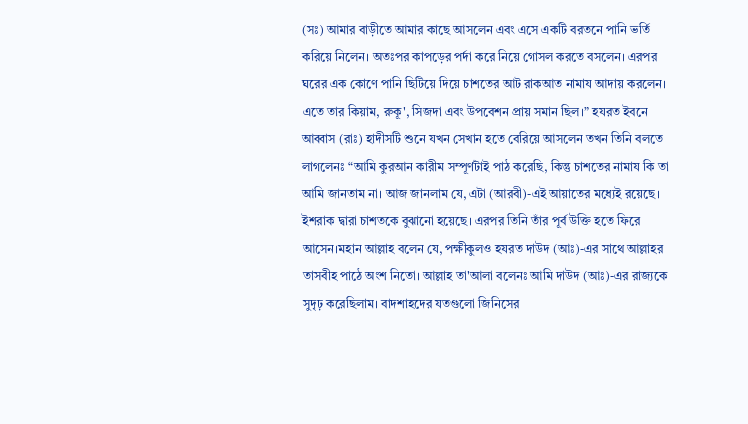(সঃ) আমার বাড়ীতে আমার কাছে আসলেন এবং এসে একটি বরতনে পানি ভর্তি করিয়ে নিলেন। অতঃপর কাপড়ের পর্দা করে নিয়ে গোসল করতে বসলেন। এরপর ঘরের এক কোণে পানি ছিটিয়ে দিয়ে চাশতের আট রাকআত নামায আদায় করলেন। এতে তার কিয়াম, রুকূ', সিজদা এবং উপবেশন প্রায় সমান ছিল।” হযরত ইবনে আব্বাস (রাঃ) হাদীসটি শুনে যখন সেখান হতে বেরিয়ে আসলেন তখন তিনি বলতে লাগলেনঃ “আমি কুরআন কারীম সম্পূর্ণটাই পাঠ করেছি, কিন্তু চাশতের নামায কি তা আমি জানতাম না। আজ জানলাম যে, এটা (আরবী)-এই আয়াতের মধ্যেই রয়েছে। ইশরাক দ্বারা চাশতকে বুঝানো হয়েছে। এরপর তিনি তাঁর পূর্ব উক্তি হতে ফিরে আসেন।মহান আল্লাহ বলেন যে, পক্ষীকুলও হযরত দাউদ (আঃ)-এর সাথে আল্লাহর তাসবীহ পাঠে অংশ নিতো। আল্লাহ তা'আলা বলেনঃ আমি দাউদ (আঃ)-এর রাজ্যকে সুদৃঢ় করেছিলাম। বাদশাহদের যতগুলো জিনিসের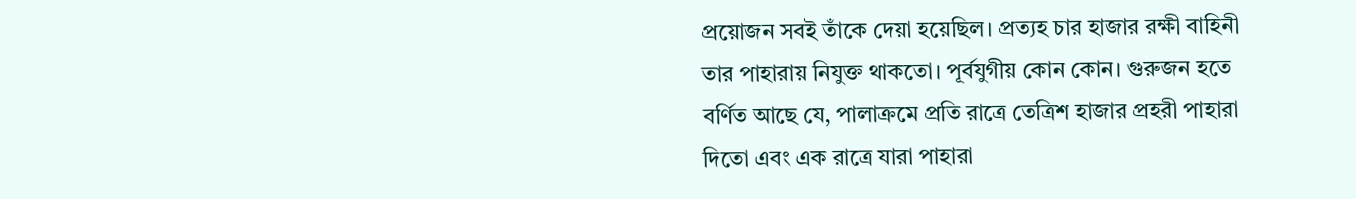প্রয়োজন সবই তাঁকে দেয়া হয়েছিল। প্রত্যহ চার হাজার রক্ষী বাহিনী তার পাহারায় নিযুক্ত থাকতো। পূর্বযুগীয় কোন কোন। গুরুজন হতে বর্ণিত আছে যে, পালাক্রমে প্রতি রাত্রে তেত্রিশ হাজার প্রহরী পাহারা দিতো এবং এক রাত্রে যারা পাহারা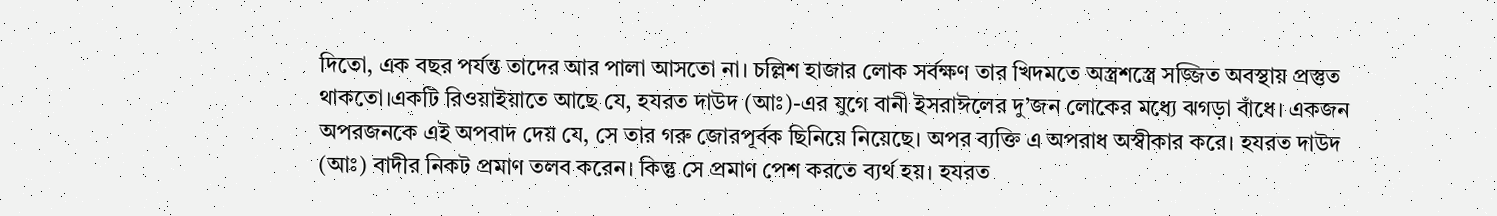দিতো, এক বছর পর্যন্ত তাদের আর পালা আসতো না। চল্লিশ হাজার লোক সর্বক্ষণ তার খিদমতে অস্ত্রশস্ত্রে সজ্জিত অবস্থায় প্রস্তুত থাকতো।একটি রিওয়াইয়াতে আছে যে, হযরত দাউদ (আঃ)-এর যুগে বানী ইসরাঈলের দু’জন লোকের মধ্যে ঝগড়া বাঁধে। একজন অপরজনকে এই অপবাদ দেয় যে, সে তার গরু জোরপূর্বক ছিনিয়ে নিয়েছে। অপর ব্যক্তি এ অপরাধ অস্বীকার করে। হযরত দাউদ (আঃ) বাদীর নিকট প্রমাণ তলব করেন। কিন্তু সে প্রমাণ পেশ করতে ব্যর্থ হয়। হযরত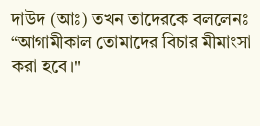দাউদ (আঃ) তখন তাদেরকে বললেনঃ “আগামীকাল তোমাদের বিচার মীমাংসা করা হবে।"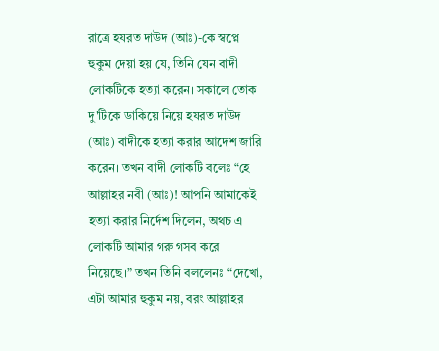রাত্রে হযরত দাউদ (আঃ)-কে স্বপ্নে হুকুম দেয়া হয় যে, তিনি যেন বাদী লোকটিকে হত্যা করেন। সকালে তোক দু'টিকে ডাকিয়ে নিয়ে হযরত দাউদ (আঃ) বাদীকে হত্যা করার আদেশ জারি করেন। তখন বাদী লোকটি বলেঃ “হে আল্লাহর নবী (আঃ)! আপনি আমাকেই হত্যা করার নির্দেশ দিলেন, অথচ এ লোকটি আমার গরু গসব করে নিয়েছে।” তখন তিনি বললেনঃ “দেখো, এটা আমার হুকুম নয়, বরং আল্লাহর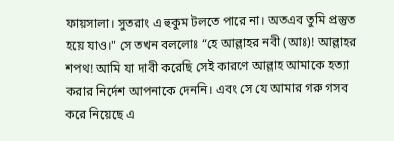ফায়সালা। সুতরাং এ হুকুম টলতে পারে না। অতএব তুমি প্রস্তুত হয়ে যাও।" সে তখন বললোঃ “হে আল্লাহর নবী (আঃ)! আল্লাহর শপথ! আমি যা দাবী করেছি সেই কারণে আল্লাহ আমাকে হত্যা করার নির্দেশ আপনাকে দেননি। এবং সে যে আমার গরু গসব করে নিয়েছে এ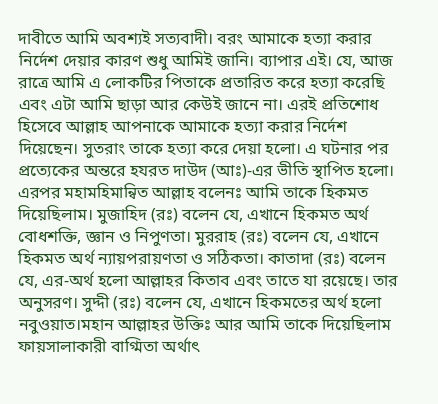দাবীতে আমি অবশ্যই সত্যবাদী। বরং আমাকে হত্যা করার নির্দেশ দেয়ার কারণ শুধু আমিই জানি। ব্যাপার এই। যে, আজ রাত্রে আমি এ লোকটির পিতাকে প্রতারিত করে হত্যা করেছি এবং এটা আমি ছাড়া আর কেউই জানে না। এরই প্রতিশোধ হিসেবে আল্লাহ আপনাকে আমাকে হত্যা করার নির্দেশ দিয়েছেন। সুতরাং তাকে হত্যা করে দেয়া হলো। এ ঘটনার পর প্রত্যেকের অন্তরে হযরত দাউদ (আঃ)-এর ভীতি স্থাপিত হলো। এরপর মহামহিমান্বিত আল্লাহ বলেনঃ আমি তাকে হিকমত দিয়েছিলাম। মুজাহিদ (রঃ) বলেন যে, এখানে হিকমত অর্থ বোধশক্তি, জ্ঞান ও নিপুণতা। মুররাহ (রঃ) বলেন যে, এখানে হিকমত অর্থ ন্যায়পরায়ণতা ও সঠিকতা। কাতাদা (রঃ) বলেন যে, এর-অর্থ হলো আল্লাহর কিতাব এবং তাতে যা রয়েছে। তার অনুসরণ। সুদ্দী (রঃ) বলেন যে, এখানে হিকমতের অর্থ হলো নবুওয়াত।মহান আল্লাহর উক্তিঃ আর আমি তাকে দিয়েছিলাম ফায়সালাকারী বাগ্মিতা অর্থাৎ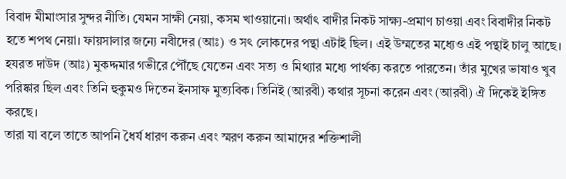বিবাদ মীমাংসার সুন্দর নীতি। যেমন সাক্ষী নেয়া, কসম খাওয়ানো। অর্থাৎ বাদীর নিকট সাক্ষ্য-প্রমাণ চাওয়া এবং বিবাদীর নিকট হতে শপথ নেয়া। ফায়সালার জন্যে নবীদের (আঃ) ও সৎ লোকদের পন্থা এটাই ছিল। এই উম্মতের মধ্যেও এই পন্থাই চালু আছে। হযরত দাউদ (আঃ) মুকদ্দমার গভীরে পৌঁছে যেতেন এবং সত্য ও মিথ্যার মধ্যে পার্থক্য করতে পারতেন। তাঁর মুখের ভাষাও খুব পরিষ্কার ছিল এবং তিনি হুকুমও দিতেন ইনসাফ মুত্যবিক। তিনিই (আরবী) কথার সূচনা করেন এবং (আরবী) ঐ দিকেই ইঙ্গিত করছে।
তারা যা বলে তাতে আপনি ধৈর্য ধারণ করুন এবং স্মরণ করুন আমাদের শক্তিশালী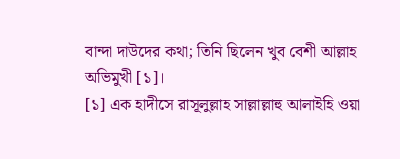বান্দা দাউদের কথা; তিনি ছিলেন খুব বেশী আল্লাহ অভিমুখী [১]।
[১] এক হাদীসে রাসূলুল্লাহ সাল্লাল্লাহু আলাইহি ওয়া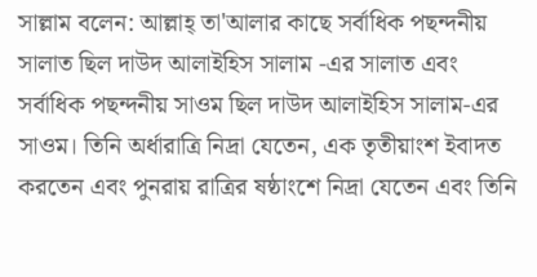সাল্লাম বলেন: আল্লাহ্ তা'আলার কাছে সর্বাধিক পছন্দনীয় সালাত ছিল দাউদ আলাইহিস সালাম -এর সালাত এবং সর্বাধিক পছন্দনীয় সাওম ছিল দাউদ আলাইহিস সালাম-এর সাওম। তিনি অর্ধারাত্রি নিদ্রা যেতেন, এক তৃতীয়াংশ ইবাদত করতেন এবং পুনরায় রাত্রির ষষ্ঠাংশে নিদ্রা যেতেন এবং তিনি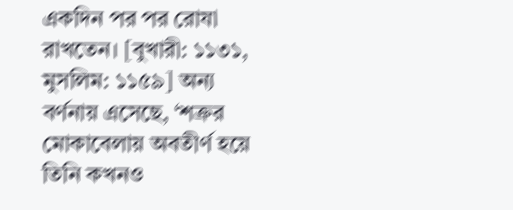একদিন পর পর রোযা রাখতেন। [বুখারী: ১১৩১, মুসলিম: ১১৫৯] অন্য বর্ণনায় এসেছে, ‘শক্রর মোকাবেলায় অবতীর্ণ হয়ে তিনি কখনও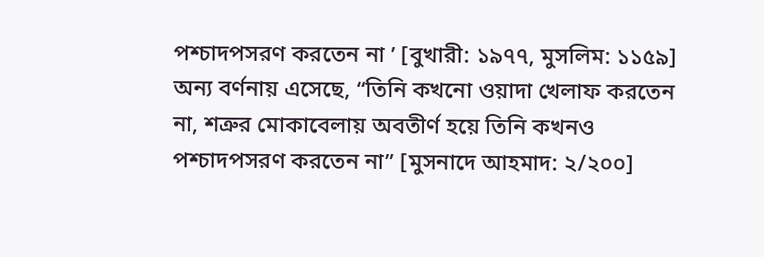পশ্চাদপসরণ করতেন না ’ [বুখারী: ১৯৭৭, মুসলিম: ১১৫৯] অন্য বর্ণনায় এসেছে, “তিনি কখনো ওয়াদা খেলাফ করতেন না, শত্রুর মোকাবেলায় অবতীর্ণ হয়ে তিনি কখনও পশ্চাদপসরণ করতেন না” [মুসনাদে আহমাদ: ২/২০০]